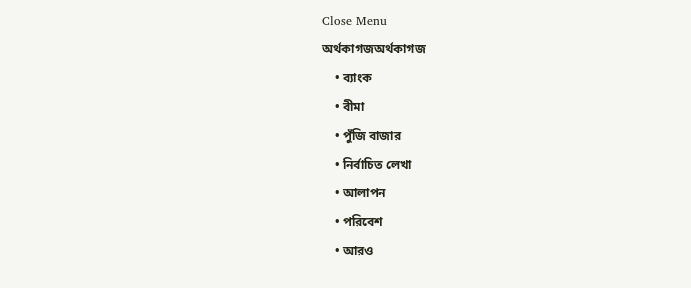Close Menu
অর্থকাগজঅর্থকাগজ
    • ব্যাংক
    • বীমা
    • পুঁজি বাজার
    • নির্বাচিত লেখা
    • আলাপন
    • পরিবেশ
    • আরও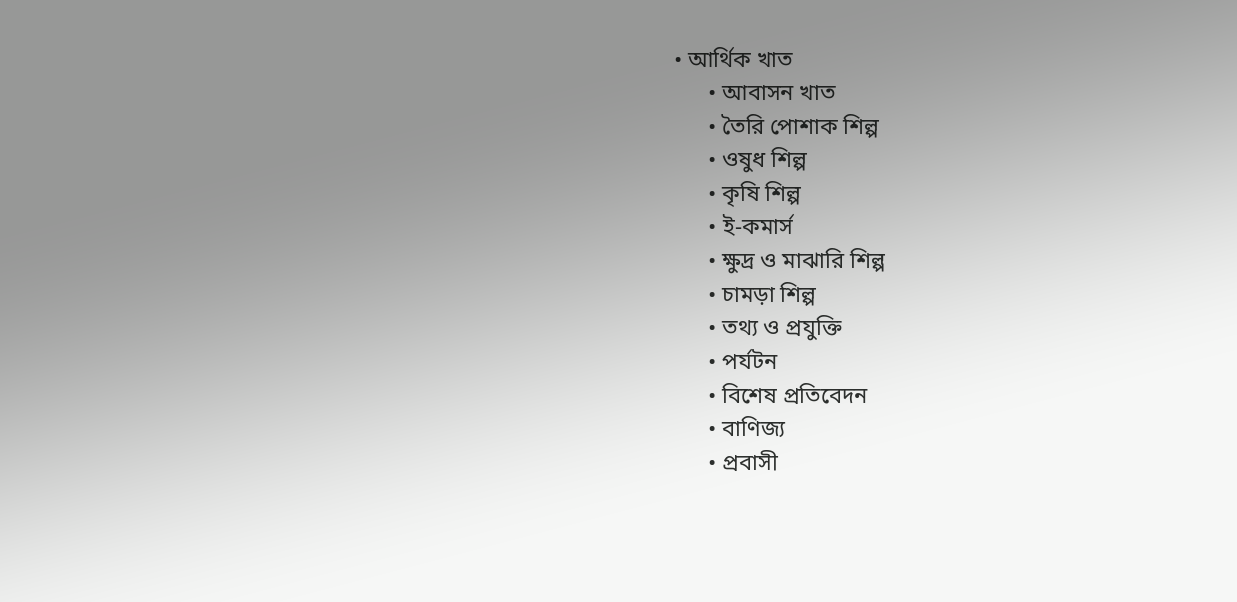• আর্থিক খাত
      • আবাসন খাত
      • তৈরি পোশাক শিল্প
      • ওষুধ শিল্প
      • কৃষি শিল্প
      • ই-কমার্স
      • ক্ষুদ্র ও মাঝারি শিল্প
      • চামড়া শিল্প
      • তথ্য ও প্রযুক্তি
      • পর্যটন
      • বিশেষ প্রতিবেদন
      • বাণিজ্য
      • প্রবাসী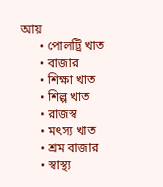আয়
      • পোলট্রি খাত
      • বাজার
      • শিক্ষা খাত
      • শিল্প খাত
      • রাজস্ব
      • মৎস্য খাত
      • শ্রম বাজার
      • স্বাস্থ্য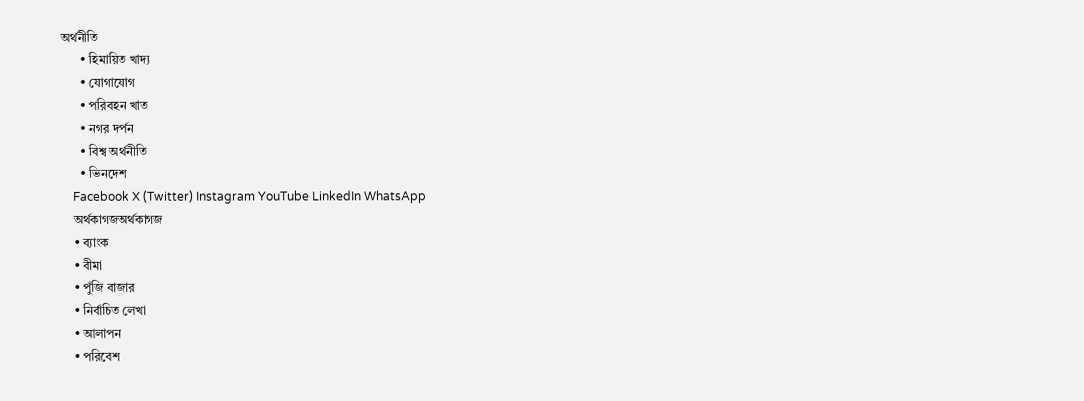অর্থনীতি
      • হিমায়িত খাদ্য
      • যোগাযোগ
      • পরিবহন খাত
      • নগর দর্পন
      • বিশ্ব অর্থনীতি
      • ভিনদেশ
    Facebook X (Twitter) Instagram YouTube LinkedIn WhatsApp
    অর্থকাগজঅর্থকাগজ
    • ব্যাংক
    • বীমা
    • পুঁজি বাজার
    • নির্বাচিত লেখা
    • আলাপন
    • পরিবেশ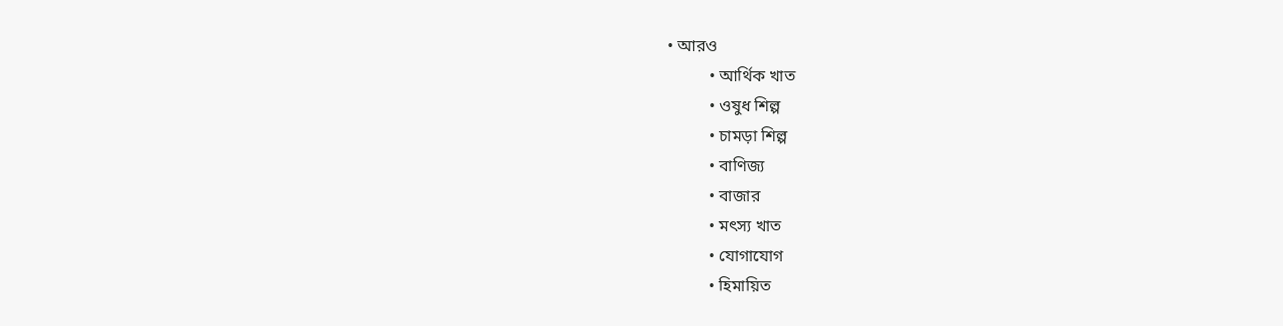• আরও
          • আর্থিক খাত
          • ওষুধ শিল্প
          • চামড়া শিল্প
          • বাণিজ্য
          • বাজার
          • মৎস্য খাত
          • যোগাযোগ
          • হিমায়িত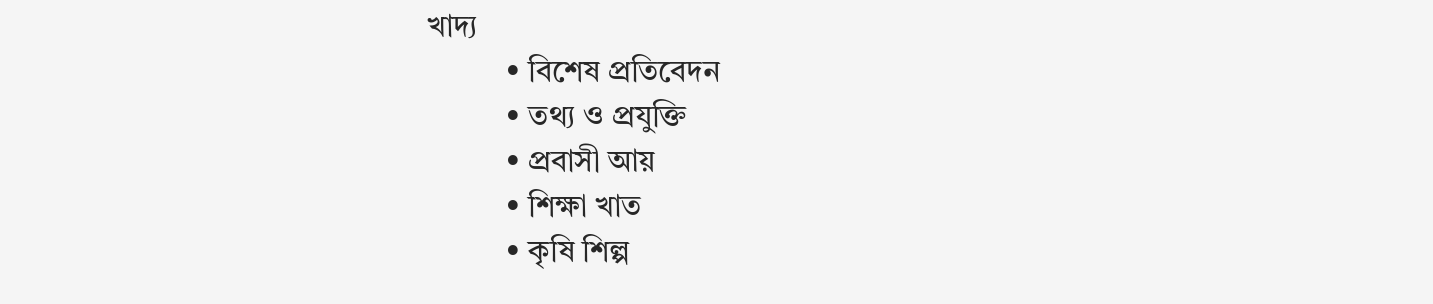খাদ্য
          • বিশেষ প্রতিবেদন
          • তথ্য ও প্রযুক্তি
          • প্রবাসী আয়
          • শিক্ষা খাত
          • কৃষি শিল্প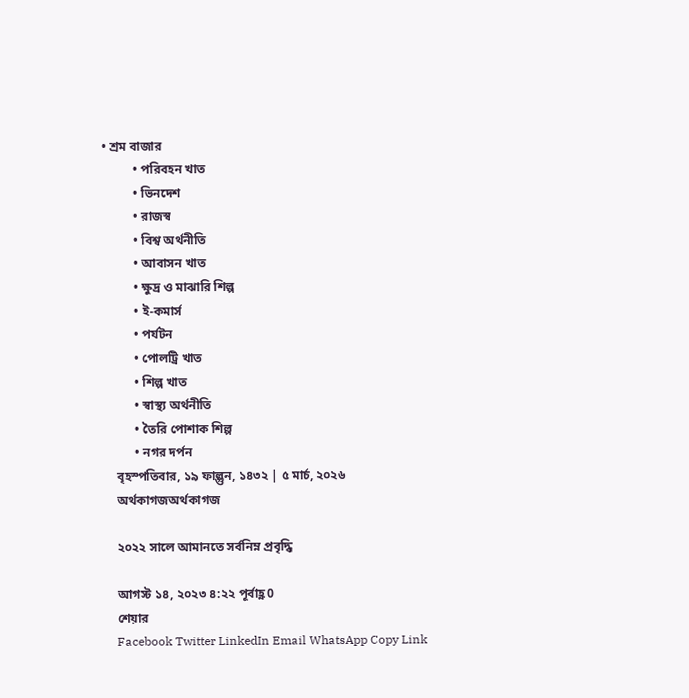• শ্রম বাজার
          • পরিবহন খাত
          • ভিনদেশ
          • রাজস্ব
          • বিশ্ব অর্থনীতি
          • আবাসন খাত
          • ক্ষুদ্র ও মাঝারি শিল্প
          • ই-কমার্স
          • পর্যটন
          • পোলট্রি খাত
          • শিল্প খাত
          • স্বাস্থ্য অর্থনীতি
          • তৈরি পোশাক শিল্প
          • নগর দর্পন
    বৃহস্পতিবার, ১৯ ফাল্গুন, ১৪৩২ | ৫ মার্চ, ২০২৬
    অর্থকাগজঅর্থকাগজ

    ২০২২ সালে আমানতে সর্বনিম্ন প্রবৃদ্ধি

    আগস্ট ১৪, ২০২৩ ৪:২২ পূর্বাহ্ণ0
    শেয়ার
    Facebook Twitter LinkedIn Email WhatsApp Copy Link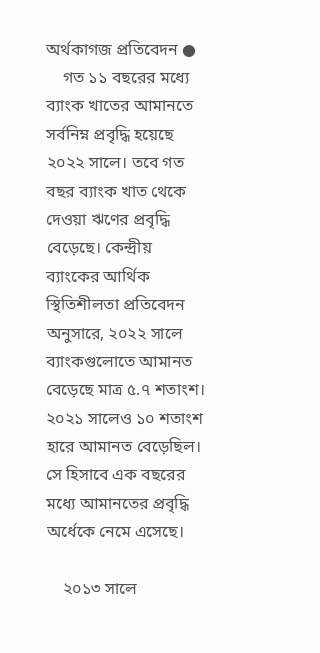অর্থকাগজ প্রতিবেদন ●
    গত ১১ বছরের মধ্যে ব্যাংক খাতের আমানতে সর্বনিম্ন প্রবৃদ্ধি হয়েছে ২০২২ সালে। তবে গত বছর ব্যাংক খাত থেকে দেওয়া ঋণের প্রবৃদ্ধি বেড়েছে। কেন্দ্রীয় ব্যাংকের আর্থিক স্থিতিশীলতা প্রতিবেদন অনুসারে, ২০২২ সালে ব্যাংকগুলোতে আমানত বেড়েছে মাত্র ৫.৭ শতাংশ। ২০২১ সালেও ১০ শতাংশ হারে আমানত বেড়েছিল। সে হিসাবে এক বছরের মধ্যে আমানতের প্রবৃদ্ধি অর্ধেকে নেমে এসেছে।

    ২০১৩ সালে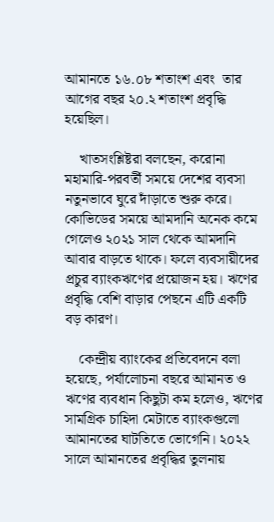আমানতে ১৬.০৮ শতাংশ এবং  তার আগের বছর ২০.২ শতাংশ প্রবৃদ্ধি হয়েছিল।

    খাতসংশ্লিষ্টরা বলছেন, করোনা মহামারি-পরবর্তী সময়ে দেশের ব্যবসা নতুনভাবে ঘুরে দাঁড়াতে শুরু করে। কোভিডের সময়ে আমদানি অনেক কমে গেলেও ২০২১ সাল থেকে আমদানি আবার বাড়তে থাকে। ফলে ব্যবসায়ীদের প্রচুর ব্যাংকঋণের প্রয়োজন হয়। ঋণের প্রবৃদ্ধি বেশি বাড়ার পেছনে এটি একটি বড় কারণ।

    কেন্দ্রীয় ব্যাংকের প্রতিবেদনে বলা হয়েছে, পর্যালোচনা বছরে আমানত ও ঋণের ব্যবধান কিছুটা কম হলেও, ঋণের সামগ্রিক চাহিদা মেটাতে ব্যাংকগুলো আমানতের ঘাটতিতে ভোগেনি। ২০২২ সালে আমানতের প্রবৃদ্ধির তুলনায়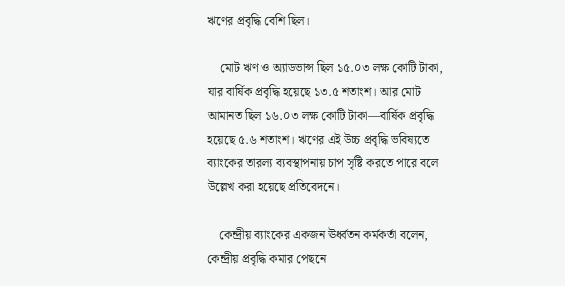ঋণের প্রবৃদ্ধি বেশি ছিল।

    মোট ঋণ ও অ্যাডভান্স ছিল ১৫.০৩ লক্ষ কোটি টাকা, যার বার্ষিক প্রবৃদ্ধি হয়েছে ১৩.৫ শতাংশ। আর মোট আমানত ছিল ১৬.০৩ লক্ষ কোটি টাকা—বার্ষিক প্রবৃদ্ধি হয়েছে ৫.৬ শতাংশ। ঋণের এই উচ্চ প্রবৃদ্ধি ভবিষ্যতে ব্যাংকের তারল্য ব্যবস্থাপনায় চাপ সৃষ্টি করতে পারে বলে উল্লেখ করা হয়েছে প্রতিবেদনে।

    কেন্দ্রীয় ব্যাংকের একজন ঊর্ধ্বতন কর্মকর্তা বলেন, কেন্দ্রীয় প্রবৃদ্ধি কমার পেছনে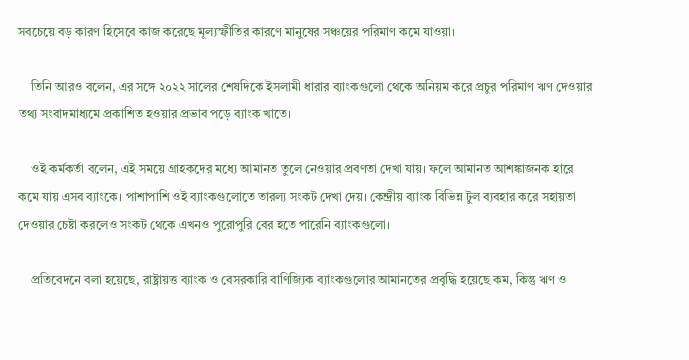সবচেয়ে বড় কারণ হিসেবে কাজ করেছে মূল্যস্ফীতির কারণে মানুষের সঞ্চয়ের পরিমাণ কমে যাওয়া।

    তিনি আরও বলেন, এর সঙ্গে ২০২২ সালের শেষদিকে ইসলামী ধারার ব্যাংকগুলো থেকে অনিয়ম করে প্রচুর পরিমাণ ঋণ দেওয়ার তথ্য সংবাদমাধ্যমে প্রকাশিত হওয়ার প্রভাব পড়ে ব্যাংক খাতে।

    ওই কর্মকর্তা বলেন, এই সময়ে গ্রাহকদের মধ্যে আমানত তুলে নেওয়ার প্রবণতা দেখা যায়। ফলে আমানত আশঙ্কাজনক হারে কমে যায় এসব ব্যাংকে। পাশাপাশি ওই ব্যাংকগুলোতে তারল্য সংকট দেখা দেয়। কেন্দ্রীয় ব্যাংক বিভিন্ন টুল ব্যবহার করে সহায়তা দেওয়ার চেষ্টা করলেও সংকট থেকে এখনও পুরোপুরি বের হতে পারেনি ব্যাংকগুলো।

    প্রতিবেদনে বলা হয়েছে, রাষ্ট্রায়ত্ত ব্যাংক ও বেসরকারি বাণিজ্যিক ব্যাংকগুলোর আমানতের প্রবৃদ্ধি হয়েছে কম, কিন্তু ঋণ ও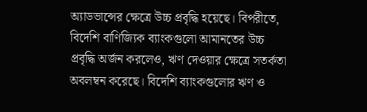অ্যাডভান্সের ক্ষেত্রে উচ্চ প্রবৃদ্ধি হয়েছে। বিপরীতে, বিদেশি বাণিজ্যিক ব্যাংকগুলো আমানতের উচ্চ প্রবৃদ্ধি অর্জন করলেও, ঋণ দেওয়ার ক্ষেত্রে সতর্কতা অবলম্বন করেছে। বিদেশি ব্যাংকগুলোর ঋণ ও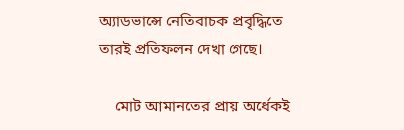অ্যাডভান্সে নেতিবাচক প্রবৃদ্ধিতে তারই প্রতিফলন দেখা গেছে।

    মোট আমানতের প্রায় অর্ধেকই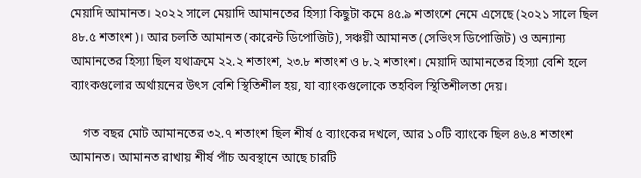মেয়াদি আমানত। ২০২২ সালে মেয়াদি আমানতের হিস্যা কিছুটা কমে ৪৫.৯ শতাংশে নেমে এসেছে (২০২১ সালে ছিল ৪৮.৫ শতাংশ)। আর চলতি আমানত (কারেন্ট ডিপোজিট), সঞ্চয়ী আমানত (সেভিংস ডিপোজিট) ও অন্যান্য আমানতের হিস্যা ছিল যথাক্রমে ২২.২ শতাংশ, ২৩.৮ শতাংশ ও ৮.২ শতাংশ। মেয়াদি আমানতের হিস্যা বেশি হলে ব্যাংকগুলোর অর্থায়নের উৎস বেশি স্থিতিশীল হয়, যা ব্যাংকগুলোকে তহবিল স্থিতিশীলতা দেয়।

    গত বছর মোট আমানতের ৩২.৭ শতাংশ ছিল শীর্ষ ৫ ব্যাংকের দখলে, আর ১০টি ব্যাংকে ছিল ৪৬.৪ শতাংশ আমানত। আমানত রাখায় শীর্ষ পাঁচ অবস্থানে আছে চারটি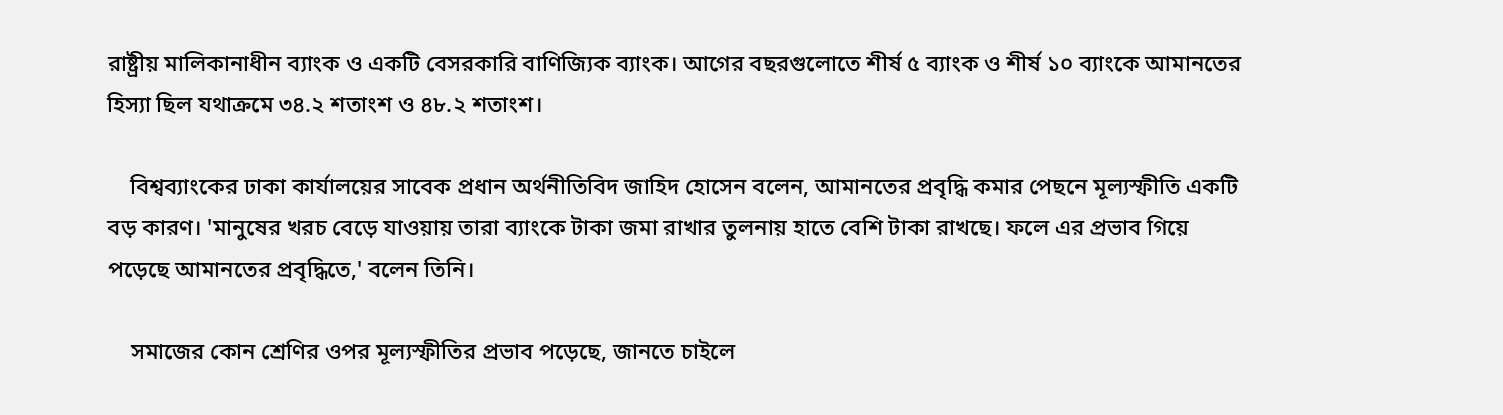রাষ্ট্রীয় মালিকানাধীন ব্যাংক ও একটি বেসরকারি বাণিজ্যিক ব্যাংক। আগের বছরগুলোতে শীর্ষ ৫ ব্যাংক ও শীর্ষ ১০ ব্যাংকে আমানতের হিস্যা ছিল যথাক্রমে ৩৪.২ শতাংশ ও ৪৮.২ শতাংশ।

    বিশ্বব্যাংকের ঢাকা কার্যালয়ের সাবেক প্রধান অর্থনীতিবিদ জাহিদ হোসেন বলেন, আমানতের প্রবৃদ্ধি কমার পেছনে মূল্যস্ফীতি একটি বড় কারণ। 'মানুষের খরচ বেড়ে যাওয়ায় তারা ব্যাংকে টাকা জমা রাখার তুলনায় হাতে বেশি টাকা রাখছে। ফলে এর প্রভাব গিয়ে পড়েছে আমানতের প্রবৃদ্ধিতে,' বলেন তিনি।

    সমাজের কোন শ্রেণির ওপর মূল্যস্ফীতির প্রভাব পড়েছে, জানতে চাইলে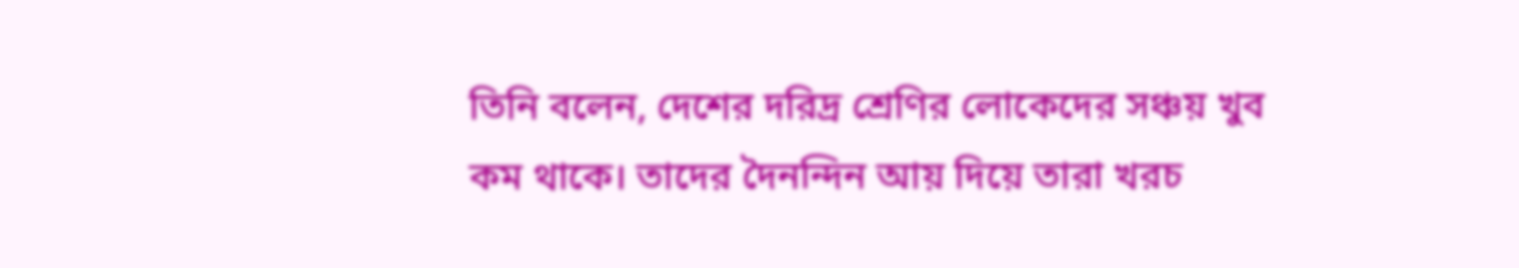তিনি বলেন, দেশের দরিদ্র শ্রেণির লোকেদের সঞ্চয় খুব কম থাকে। তাদের দৈনন্দিন আয় দিয়ে তারা খরচ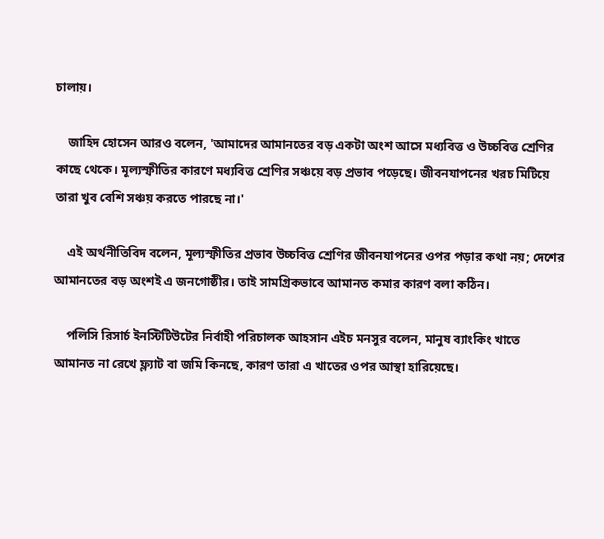চালায়।

    জাহিদ হোসেন আরও বলেন, 'আমাদের আমানতের বড় একটা অংশ আসে মধ্যবিত্ত ও উচ্চবিত্ত শ্রেণির কাছে থেকে। মূল্যস্ফীতির কারণে মধ্যবিত্ত শ্রেণির সঞ্চয়ে বড় প্রভাব পড়েছে। জীবনযাপনের খরচ মিটিয়ে তারা খুব বেশি সঞ্চয় করতে পারছে না।'

    এই অর্থনীতিবিদ বলেন, মূল্যস্ফীতির প্রভাব উচ্চবিত্ত শ্রেণির জীবনযাপনের ওপর পড়ার কথা নয়; দেশের আমানতের বড় অংশই এ জনগোষ্ঠীর। তাই সামগ্রিকভাবে আমানত কমার কারণ বলা কঠিন।

    পলিসি রিসার্চ ইনস্টিটিউটের নির্বাহী পরিচালক আহসান এইচ মনসুর বলেন, মানুষ ব্যাংকিং খাতে আমানত না রেখে ফ্ল্যাট বা জমি কিনছে, কারণ তারা এ খাতের ওপর আস্থা হারিয়েছে।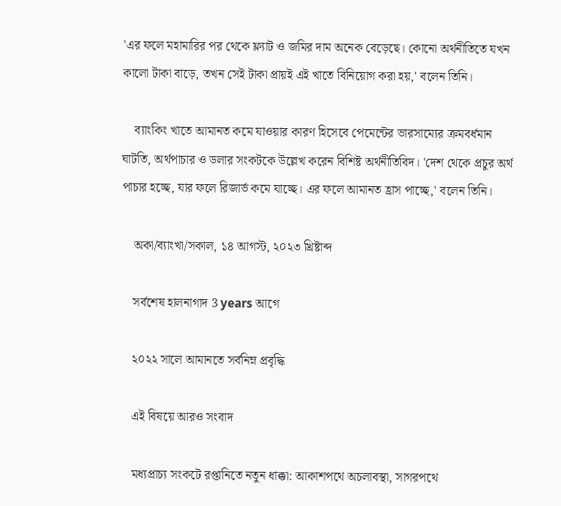'এর ফলে মহামারির পর থেকে ফ্ল্যাট ও জমির দাম অনেক বেড়েছে। কোনো অর্থনীতিতে যখন কালো টাকা বাড়ে, তখন সেই টাকা প্রায়ই এই খাতে বিনিয়োগ করা হয়,' বলেন তিনি।

    ব্যাংকিং খাতে আমানত কমে যাওয়ার কারণ হিসেবে পেমেন্টের ভারসাম্যের ক্রমবর্ধমান ঘাটতি, অর্থপাচার ও ডলার সংকটকে উল্লেখ করেন বিশিষ্ট অর্থনীতিবিদ। 'দেশ থেকে প্রচুর অর্থ পাচার হচ্ছে, যার ফলে রিজার্ভ কমে যাচ্ছে। এর ফলে আমানত হ্রাস পাচ্ছে,' বলেন তিনি।

    অকা/ব্যাংখা/সকাল, ১৪ আগস্ট, ২০২৩ খ্রিষ্টাব্দ

    সর্বশেষ হালনাগাদ 3 years আগে

    ২০২২ সালে আমানতে সর্বনিম্ন প্রবৃদ্ধি

    এই বিষয়ে আরও সংবাদ

    মধ্যপ্রাচ্য সংকটে রপ্তানিতে নতুন ধাক্কা: আকাশপথে অচলাবস্থা, সাগরপথে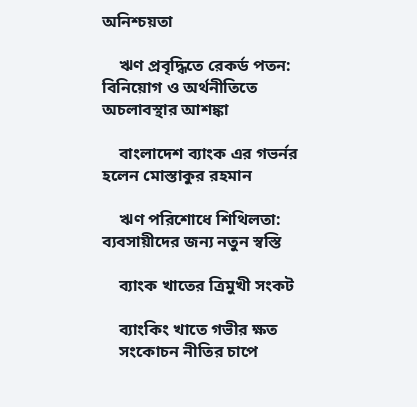অনিশ্চয়তা

    ঋণ প্রবৃদ্ধিতে রেকর্ড পতন: বিনিয়োগ ও অর্থনীতিতে অচলাবস্থার আশঙ্কা

    বাংলাদেশ ব্যাংক এর গভর্নর হলেন মোস্তাকুর রহমান

    ঋণ পরিশোধে শিথিলতা: ব্যবসায়ীদের জন্য নতুন স্বস্তি

    ব্যাংক খাতের ত্রিমুখী সংকট

    ব্যাংকিং খাতে গভীর ক্ষত
    সংকোচন নীতির চাপে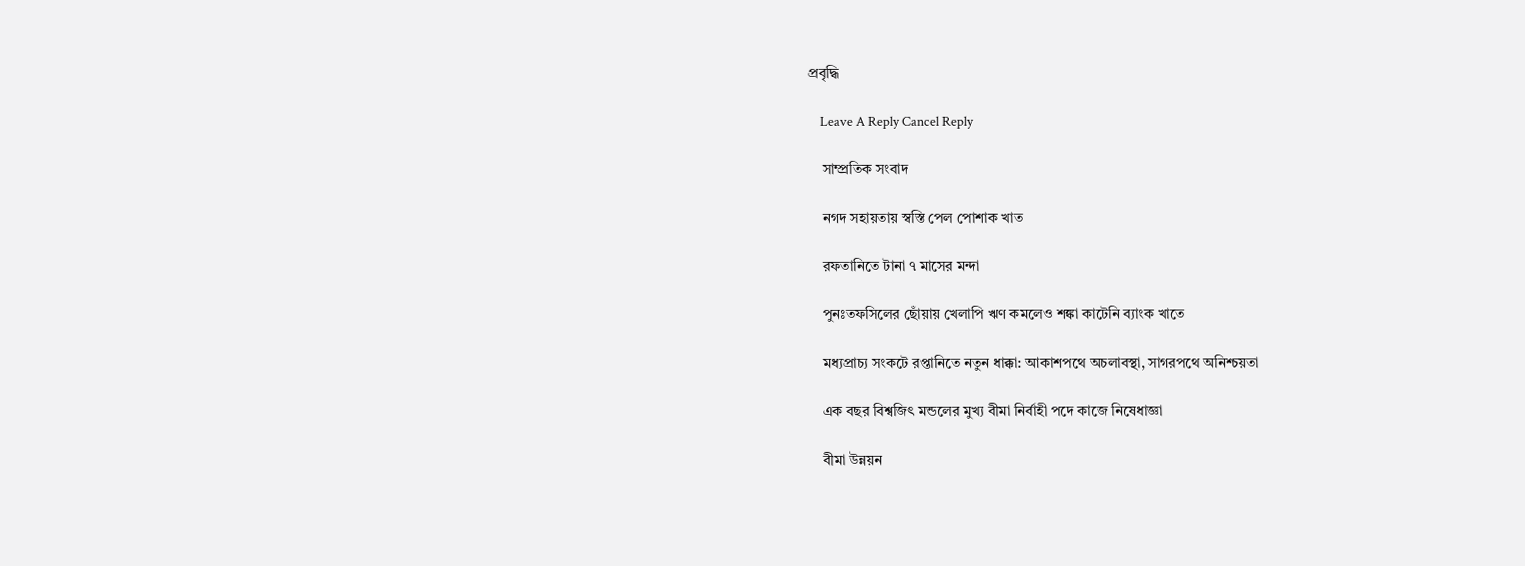প্রবৃদ্ধি

    Leave A Reply Cancel Reply

    সাম্প্রতিক সংবাদ

    নগদ সহায়তায় স্বস্তি পেল পোশাক খাত

    রফতানিতে টানা ৭ মাসের মন্দা

    পুনঃতফসিলের ছোঁয়ায় খেলাপি ঋণ কমলেও শঙ্কা কাটেনি ব্যাংক খাতে

    মধ্যপ্রাচ্য সংকটে রপ্তানিতে নতুন ধাক্কা: আকাশপথে অচলাবস্থা, সাগরপথে অনিশ্চয়তা

    এক বছর বিশ্বজিৎ মন্ডলের মুখ্য বীমা নির্বাহী পদে কাজে নিষেধাজ্ঞা

    বীমা উন্নয়ন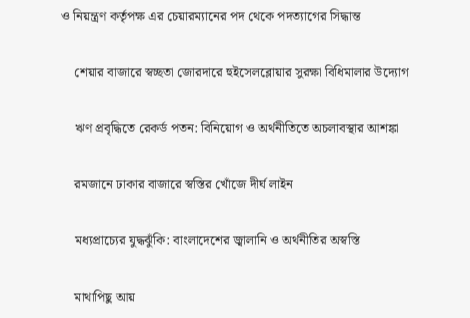ও নিয়ন্ত্রণ কর্তৃপক্ষ এর চেয়ারম্যানের পদ থেকে পদত্যাগের সিদ্ধান্ত

    শেয়ার বাজারে স্বচ্ছতা জোরদারে হুইসেলব্লোয়ার সুরক্ষা বিধিমালার উদ্যোগ

    ঋণ প্রবৃদ্ধিতে রেকর্ড পতন: বিনিয়োগ ও অর্থনীতিতে অচলাবস্থার আশঙ্কা

    রমজানে ঢাকার বাজারে স্বস্তির খোঁজে দীর্ঘ লাইন

    মধ্যপ্রাচ্যের যুদ্ধঝুঁকি: বাংলাদেশের জ্বালানি ও অর্থনীতির অস্বস্তি

    মাথাপিছু আয়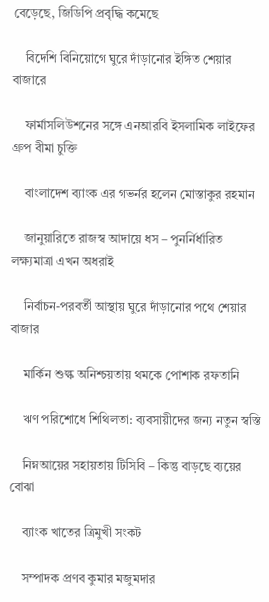বেড়েছে, জিডিপি প্রবৃদ্ধি কমেছে

    বিদেশি বিনিয়োগে ঘুরে দাঁড়ানোর ইঙ্গিত শেয়ার বাজারে

    ফার্মাসলিউশনের সঙ্গে এনআরবি ইসলামিক লাইফের গ্রুপ বীমা চুক্তি

    বাংলাদেশ ব্যাংক এর গভর্নর হলেন মোস্তাকুর রহমান

    জানুয়ারিতে রাজস্ব আদায়ে ধস – পুনর্নির্ধারিত লক্ষ্যমাত্রা এখন অধরাই

    নির্বাচন-পরবর্তী আস্থায় ঘুরে দাঁড়ানোর পথে শেয়ার বাজার

    মার্কিন শুল্ক অনিশ্চয়তায় থমকে পোশাক রফতানি

    ঋণ পরিশোধে শিথিলতা: ব্যবসায়ীদের জন্য নতুন স্বস্তি

    নিম্নআয়ের সহায়তায় টিসিবি – কিন্তু বাড়ছে ব্যয়ের বোঝা

    ব্যাংক খাতের ত্রিমুখী সংকট

    সম্পাদক প্রণব কুমার মজুমদার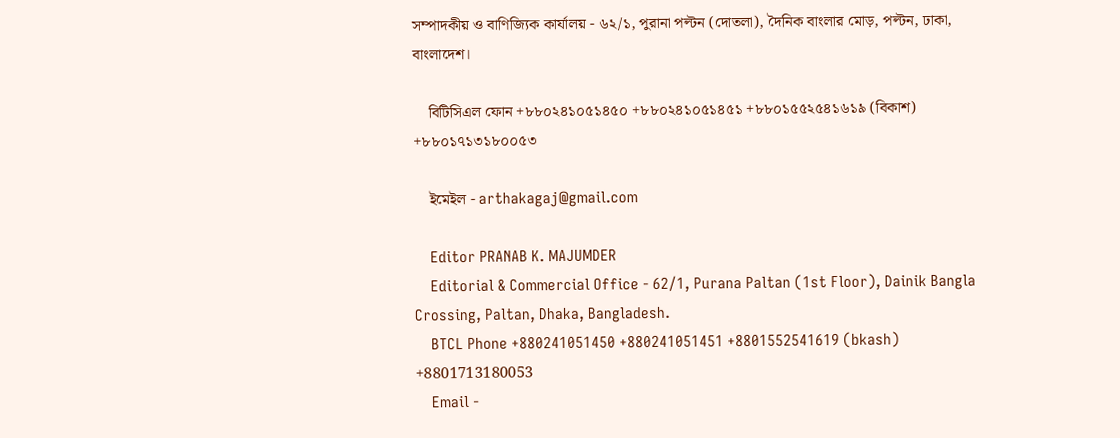সম্পাদকীয় ও বাণিজ্যিক কার্যালয় - ৬২/১, পুরানা পল্টন (দোতলা), দৈনিক বাংলার মোড়, পল্টন, ঢাকা, বাংলাদেশ।

    বিটিসিএল ফোন +৮৮০২৪১০৫১৪৫০ +৮৮০২৪১০৫১৪৫১ +৮৮০১৫৫২৫৪১৬১৯ (বিকাশ) +৮৮০১৭১৩১৮০০৫৩

    ইমেইল - arthakagaj@gmail.com

    Editor PRANAB K. MAJUMDER
    Editorial & Commercial Office - 62/1, Purana Paltan (1st Floor), Dainik Bangla Crossing, Paltan, Dhaka, Bangladesh.
    BTCL Phone +880241051450 +880241051451 +8801552541619 (bkash) +8801713180053
    Email -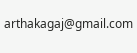arthakagaj@gmail.com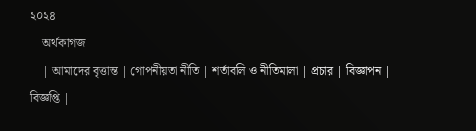২০২৪
    অর্থকাগজ
    | আমাদের বৃত্তান্ত | গোপনীয়তা নীতি | শর্তাবলি ও নীতিমালা | প্রচার | বিজ্ঞাপন | বিজ্ঞপ্তি |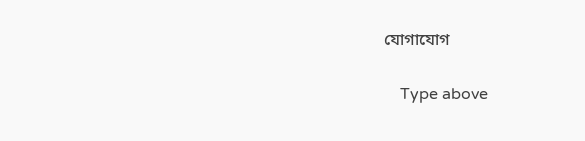যোগাযোগ

    Type above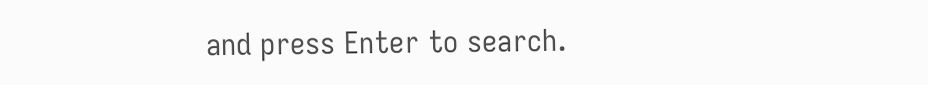and press Enter to search.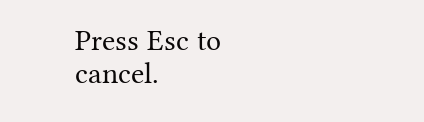Press Esc to cancel.